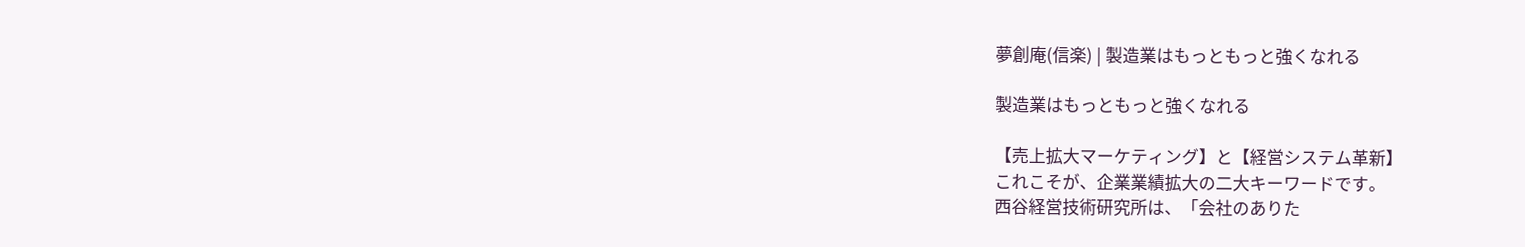夢創庵(信楽) | 製造業はもっともっと強くなれる

製造業はもっともっと強くなれる

【売上拡大マーケティング】と【経営システム革新】
これこそが、企業業績拡大の二大キーワードです。
西谷経営技術研究所は、「会社のありた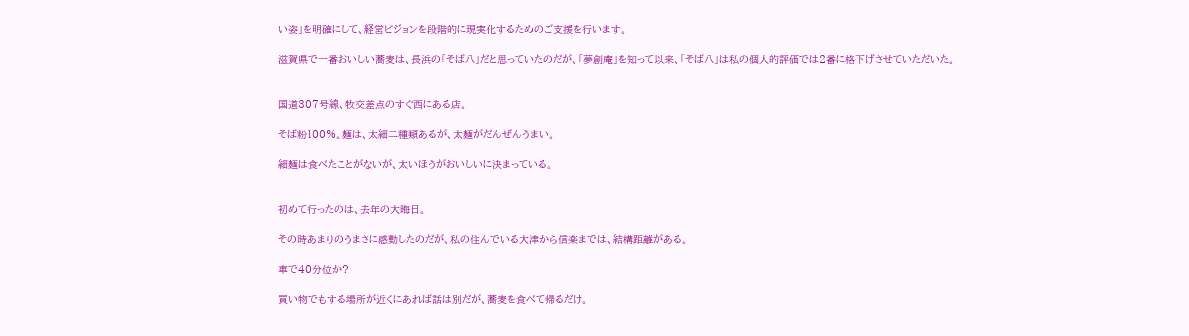い姿」を明確にして、経営ビジョンを段階的に現実化するためのご支援を行います。

滋賀県で一番おいしい蕎麦は、長浜の「そば八」だと思っていたのだが、「夢創庵」を知って以来、「そば八」は私の個人的評価では2番に格下げさせていただいた。


国道307号線、牧交差点のすぐ西にある店。

そば粉100%。麺は、太細二種類あるが、太麺がだんぜんうまい。

細麺は食べたことがないが、太いほうがおいしいに決まっている。


初めて行ったのは、去年の大晦日。

その時あまりのうまさに感動したのだが、私の住んでいる大津から信楽までは、結構距離がある。

車で40分位か?

買い物でもする場所が近くにあれば話は別だが、蕎麦を食べて帰るだけ。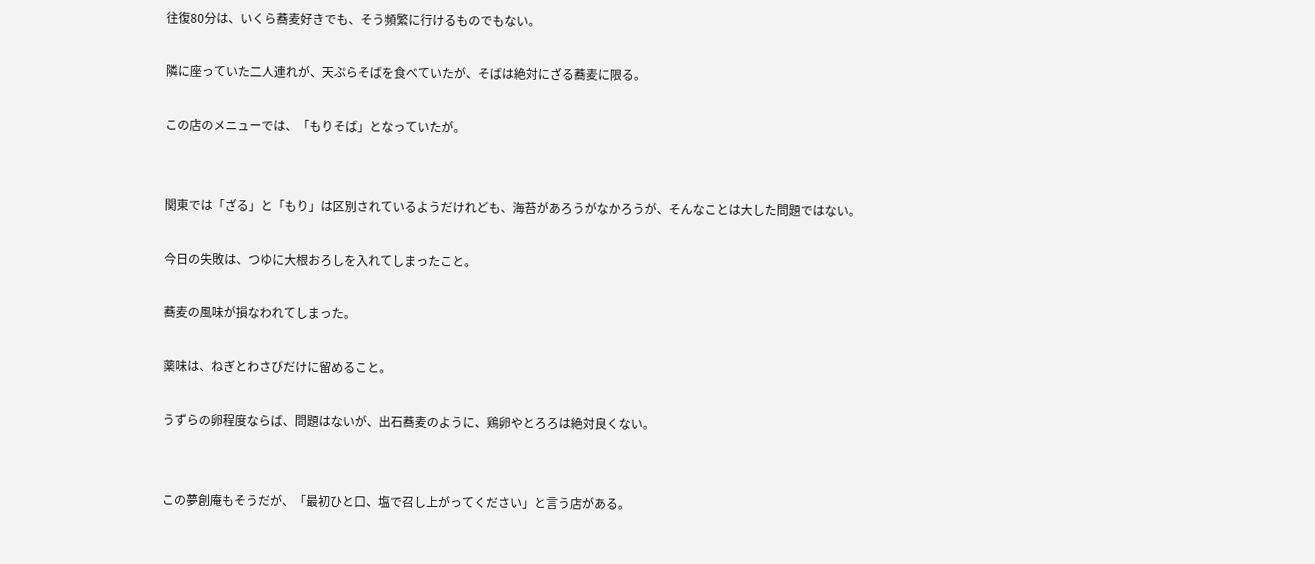往復80分は、いくら蕎麦好きでも、そう頻繁に行けるものでもない。

隣に座っていた二人連れが、天ぷらそばを食べていたが、そばは絶対にざる蕎麦に限る。

この店のメニューでは、「もりそば」となっていたが。


関東では「ざる」と「もり」は区別されているようだけれども、海苔があろうがなかろうが、そんなことは大した問題ではない。

今日の失敗は、つゆに大根おろしを入れてしまったこと。

蕎麦の風味が損なわれてしまった。

薬味は、ねぎとわさびだけに留めること。

うずらの卵程度ならば、問題はないが、出石蕎麦のように、鶏卵やとろろは絶対良くない。


この夢創庵もそうだが、「最初ひと口、塩で召し上がってください」と言う店がある。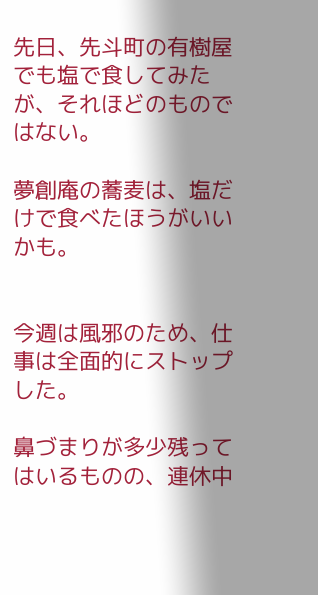先日、先斗町の有樹屋でも塩で食してみたが、それほどのものではない。

夢創庵の蕎麦は、塩だけで食べたほうがいいかも。


今週は風邪のため、仕事は全面的にストップした。

鼻づまりが多少残ってはいるものの、連休中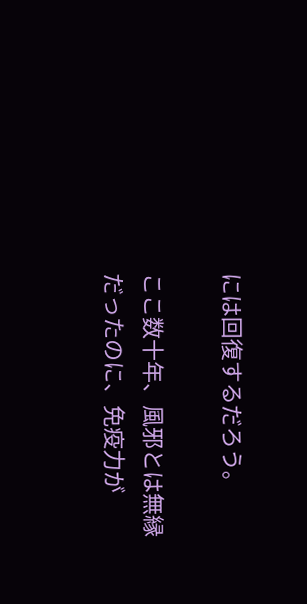には回復するだろう。

ここ数十年、風邪とは無縁だったのに、免疫力が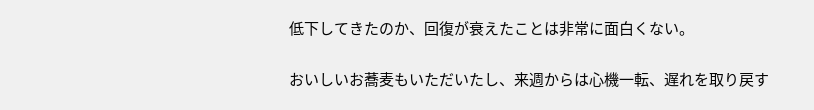低下してきたのか、回復が衰えたことは非常に面白くない。

おいしいお蕎麦もいただいたし、来週からは心機一転、遅れを取り戻す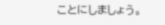ことにしましょう。